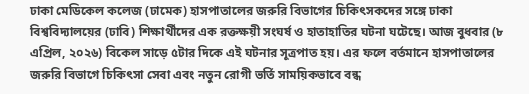ঢাকা মেডিকেল কলেজ (ঢামেক) হাসপাতালের জরুরি বিভাগের চিকিৎসকদের সঙ্গে ঢাকা বিশ্ববিদ্যালয়ের (ঢাবি) শিক্ষার্থীদের এক রক্তক্ষয়ী সংঘর্ষ ও হাতাহাতির ঘটনা ঘটেছে। আজ বুধবার (৮ এপ্রিল, ২০২৬) বিকেল সাড়ে ৫টার দিকে এই ঘটনার সূত্রপাত হয়। এর ফলে বর্তমানে হাসপাতালের জরুরি বিভাগে চিকিৎসা সেবা এবং নতুন রোগী ভর্তি সাময়িকভাবে বন্ধ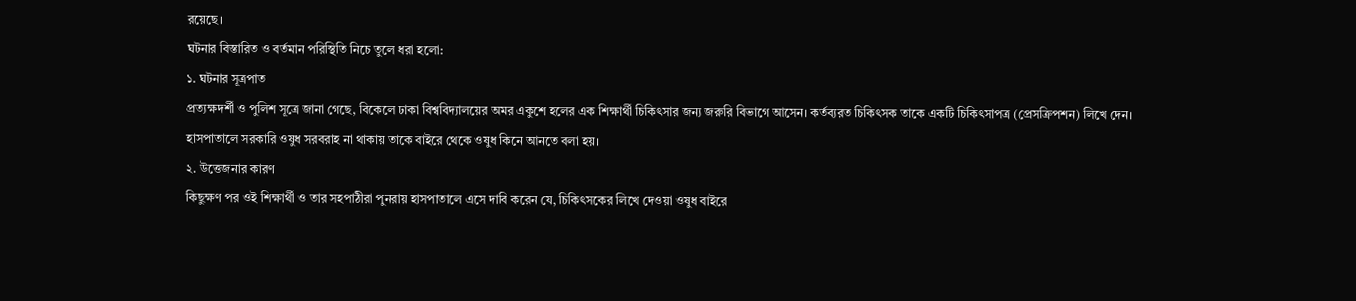রয়েছে।
ঘটনার বিস্তারিত ও বর্তমান পরিস্থিতি নিচে তুলে ধরা হলো:
১. ঘটনার সূত্রপাত
প্রত্যক্ষদর্শী ও পুলিশ সূত্রে জানা গেছে, বিকেলে ঢাকা বিশ্ববিদ্যালয়ের অমর একুশে হলের এক শিক্ষার্থী চিকিৎসার জন্য জরুরি বিভাগে আসেন। কর্তব্যরত চিকিৎসক তাকে একটি চিকিৎসাপত্র (প্রেসক্রিপশন) লিখে দেন। হাসপাতালে সরকারি ওষুধ সরবরাহ না থাকায় তাকে বাইরে থেকে ওষুধ কিনে আনতে বলা হয়।
২. উত্তেজনার কারণ
কিছুক্ষণ পর ওই শিক্ষার্থী ও তার সহপাঠীরা পুনরায় হাসপাতালে এসে দাবি করেন যে, চিকিৎসকের লিখে দেওয়া ওষুধ বাইরে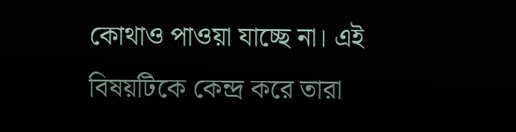কোথাও পাওয়া যাচ্ছে না। এই বিষয়টিকে কেন্দ্র করে তারা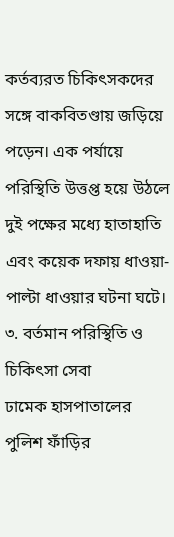কর্তব্যরত চিকিৎসকদের সঙ্গে বাকবিতণ্ডায় জড়িয়ে পড়েন। এক পর্যায়ে পরিস্থিতি উত্তপ্ত হয়ে উঠলে দুই পক্ষের মধ্যে হাতাহাতি এবং কয়েক দফায় ধাওয়া-পাল্টা ধাওয়ার ঘটনা ঘটে।
৩. বর্তমান পরিস্থিতি ও চিকিৎসা সেবা
ঢামেক হাসপাতালের পুলিশ ফাঁড়ির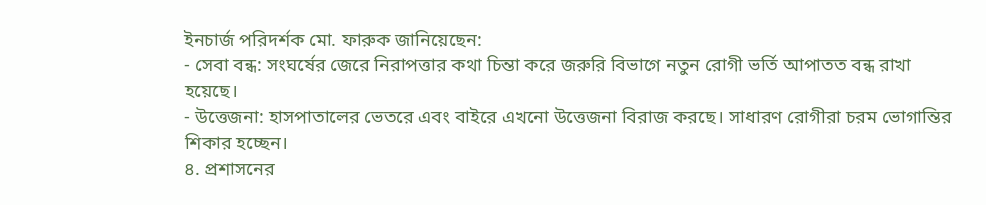ইনচার্জ পরিদর্শক মো. ফারুক জানিয়েছেন:
- সেবা বন্ধ: সংঘর্ষের জেরে নিরাপত্তার কথা চিন্তা করে জরুরি বিভাগে নতুন রোগী ভর্তি আপাতত বন্ধ রাখা হয়েছে।
- উত্তেজনা: হাসপাতালের ভেতরে এবং বাইরে এখনো উত্তেজনা বিরাজ করছে। সাধারণ রোগীরা চরম ভোগান্তির শিকার হচ্ছেন।
৪. প্রশাসনের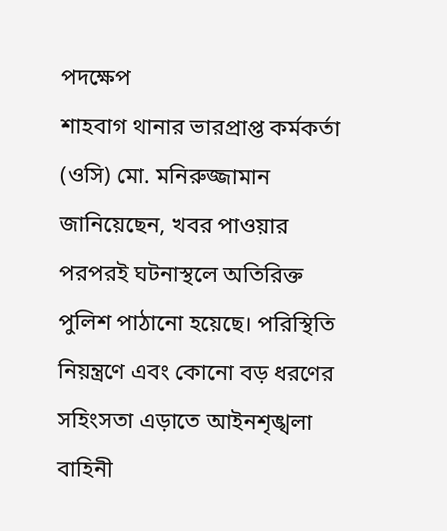পদক্ষেপ
শাহবাগ থানার ভারপ্রাপ্ত কর্মকর্তা (ওসি) মো. মনিরুজ্জামান জানিয়েছেন, খবর পাওয়ার পরপরই ঘটনাস্থলে অতিরিক্ত পুলিশ পাঠানো হয়েছে। পরিস্থিতি নিয়ন্ত্রণে এবং কোনো বড় ধরণের সহিংসতা এড়াতে আইনশৃঙ্খলা বাহিনী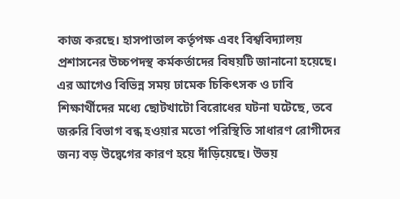কাজ করছে। হাসপাতাল কর্তৃপক্ষ এবং বিশ্ববিদ্যালয় প্রশাসনের উচ্চপদস্থ কর্মকর্তাদের বিষয়টি জানানো হয়েছে।
এর আগেও বিভিন্ন সময় ঢামেক চিকিৎসক ও ঢাবি শিক্ষার্থীদের মধ্যে ছোটখাটো বিরোধের ঘটনা ঘটেছে, তবে জরুরি বিভাগ বন্ধ হওয়ার মতো পরিস্থিতি সাধারণ রোগীদের জন্য বড় উদ্বেগের কারণ হয়ে দাঁড়িয়েছে। উভয়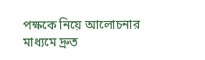পক্ষকে নিয়ে আলোচনার মাধ্যমে দ্রুত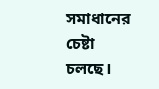সমাধানের চেষ্টা চলছে।